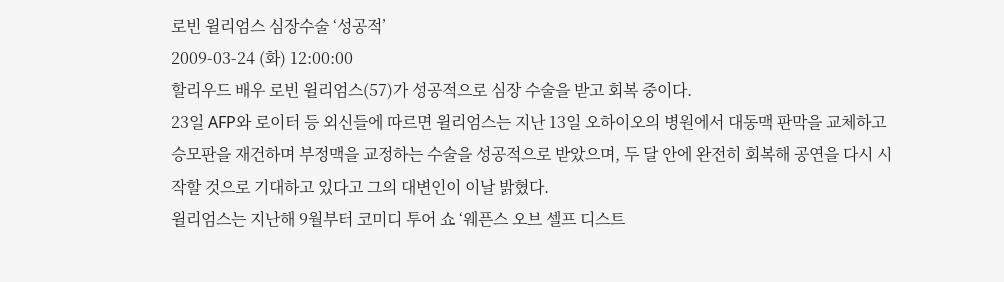로빈 윌리엄스 심장수술 ‘성공적’
2009-03-24 (화) 12:00:00
할리우드 배우 로빈 윌리엄스(57)가 성공적으로 심장 수술을 받고 회복 중이다.
23일 AFP와 로이터 등 외신들에 따르면 윌리엄스는 지난 13일 오하이오의 병원에서 대동맥 판막을 교체하고 승모판을 재건하며 부정맥을 교정하는 수술을 성공적으로 받았으며, 두 달 안에 완전히 회복해 공연을 다시 시작할 것으로 기대하고 있다고 그의 대변인이 이날 밝혔다.
윌리엄스는 지난해 9월부터 코미디 투어 쇼 ‘웨픈스 오브 셀프 디스트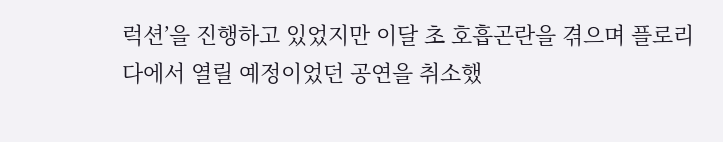럭션’을 진행하고 있었지만 이달 초 호흡곤란을 겪으며 플로리다에서 열릴 예정이었던 공연을 취소했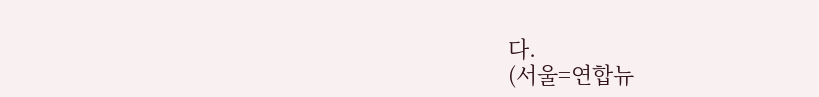다.
(서울=연합뉴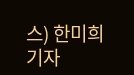스) 한미희 기자